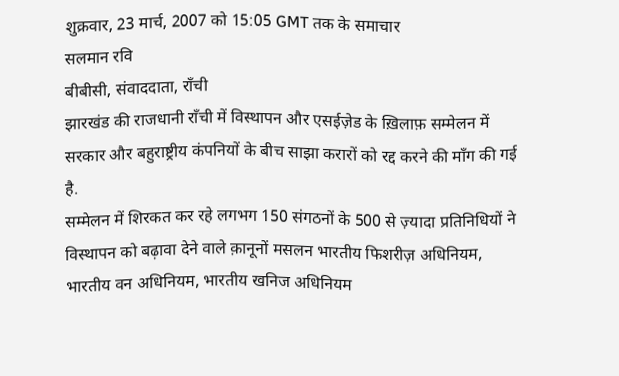शुक्रवार, 23 मार्च, 2007 को 15:05 GMT तक के समाचार
सलमान रवि
बीबीसी, संवाददाता, राँची
झारखंड की राजधानी राँची में विस्थापन और एसईज़ेड के ख़िलाफ़ सम्मेलन में सरकार और बहुराष्ट्रीय कंपनियों के बीच साझा करारों को रद्द करने की माँग की गई है.
सम्मेलन में शिरकत कर रहे लगभग 150 संगठनों के 500 से ज़्यादा प्रतिनिधियों ने विस्थापन को बढ़ावा देने वाले क़ानूनों मसलन भारतीय फिशरीज़ अधिनियम, भारतीय वन अधिनियम, भारतीय खनिज अधिनियम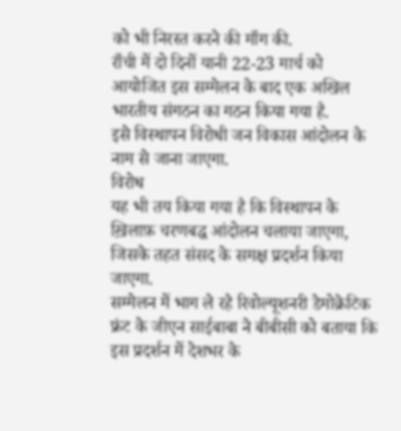को भी निरस्त करने की माँग की.
राँची में दो दिनों यानी 22-23 मार्च को आयोजित इस सम्मेलन के बाद एक अखिल भारतीय संगठन का गठन किया गया है.
इसे विस्थापन विरोधी जन विकास आंदोलन के नाम से जाना जाएगा.
विरोध
यह भी तय किया गया है कि विस्थापन के ख़िलाफ़ चरणबद्ध आंदोलन चलाया जाएगा, जिसके तहत संसद के समक्ष प्रदर्शन किया जाएगा.
सम्मेलन में भाग ले रहे रिवोल्यूशनरी डेमोक्रेटिक फ्रंट के जीएन साईबाबा ने बीबीसी को बताया कि इस प्रदर्शन में देशभर के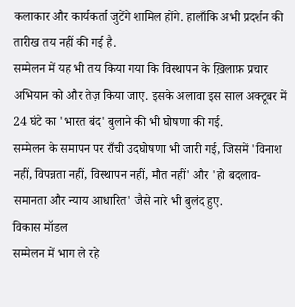कलाकार और कार्यकर्ता जुटेंगे शामिल होंगे. हालाँकि अभी प्रदर्शन की तारीख तय नहीं की गई है.
सम्मेलन में यह भी तय किया गया कि विस्थापन के ख़िलाफ़ प्रचार अभियान को और तेज़ किया जाए. इसके अलावा इस साल अक्टूबर में 24 घंटे का 'भारत बंद' बुलाने की भी घोषणा की गई.
सम्मेलन के समापन पर राँची उदघोषणा भी जारी गई, जिसमें 'विनाश नहीं, विपन्नता नहीं, विस्थापन नहीं, मौत नहीं' और 'हो बदलाव- समानता और न्याय आधारित' जैसे नारे भी बुलंद हुए.
विकास मॉडल
सम्मेलन में भाग ले रहे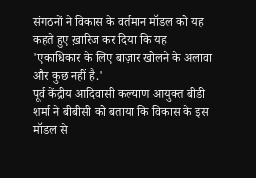संगठनों ने विकास के वर्तमान मॉडल को यह कहते हुए ख़ारिज कर दिया कि यह 'एकाधिकार के लिए बाज़ार खोलने के अलावा और कुछ नहीं है.'
पूर्व केंद्रीय आदिवासी कल्याण आयुक्त बीडी शर्मा ने बीबीसी को बताया कि विकास के इस मॉडल से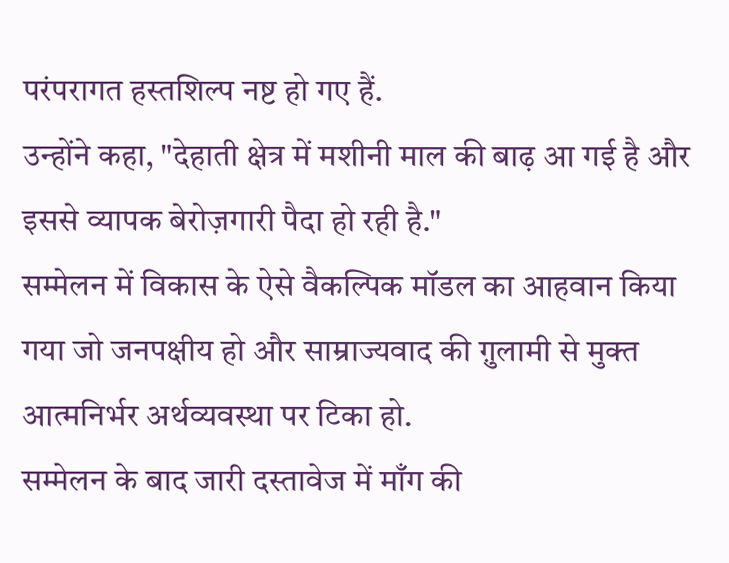परंपरागत हस्तशिल्प नष्ट हो गए हैं.
उन्होंने कहा, "देहाती क्षेत्र में मशीनी माल की बाढ़ आ गई है और इससे व्यापक बेरोज़गारी पैदा हो रही है."
सम्मेलन में विकास के ऐसे वैकल्पिक मॉडल का आहवान किया गया जो जनपक्षीय हो और साम्राज्यवाद की ग़ुलामी से मुक्त आत्मनिर्भर अर्थव्यवस्था पर टिका हो.
सम्मेलन के बाद जारी दस्तावेज में माँग की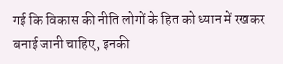गई कि विकास की नीति लोगों के हित को ध्यान में रखकर बनाई जानी चाहिए, इनकी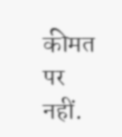कीमत पर नहीं.